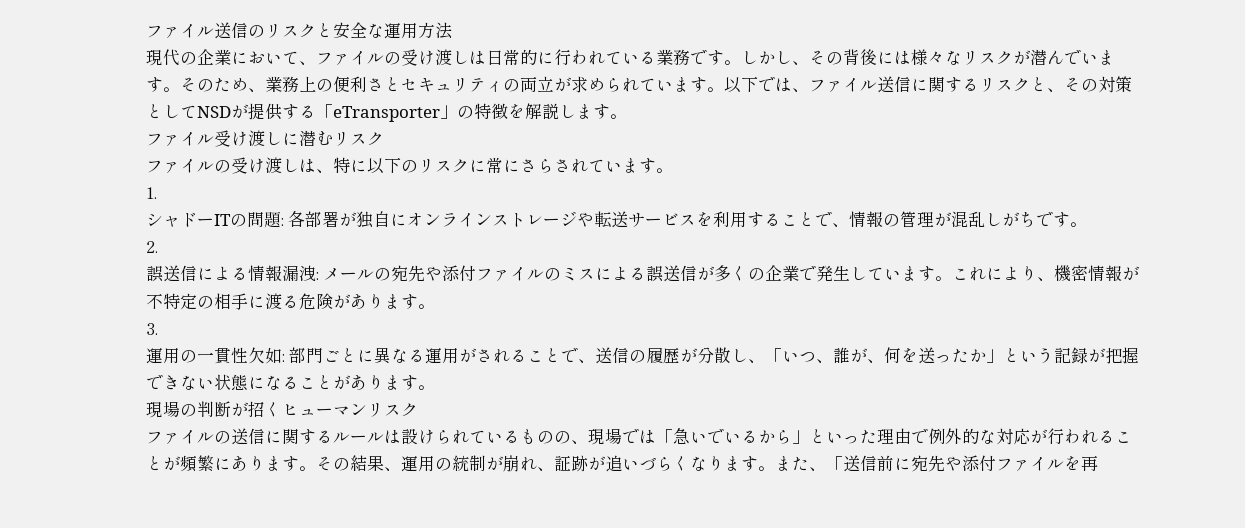ファイル送信のリスクと安全な運用方法
現代の企業において、ファイルの受け渡しは日常的に行われている業務です。しかし、その背後には様々なリスクが潜んでいます。そのため、業務上の便利さとセキュリティの両立が求められています。以下では、ファイル送信に関するリスクと、その対策としてNSDが提供する「eTransporter」の特徴を解説します。
ファイル受け渡しに潜むリスク
ファイルの受け渡しは、特に以下のリスクに常にさらされています。
1.
シャドーITの問題: 各部署が独自にオンラインストレージや転送サービスを利用することで、情報の管理が混乱しがちです。
2.
誤送信による情報漏洩: メールの宛先や添付ファイルのミスによる誤送信が多くの企業で発生しています。これにより、機密情報が不特定の相手に渡る危険があります。
3.
運用の一貫性欠如: 部門ごとに異なる運用がされることで、送信の履歴が分散し、「いつ、誰が、何を送ったか」という記録が把握できない状態になることがあります。
現場の判断が招くヒューマンリスク
ファイルの送信に関するルールは設けられているものの、現場では「急いでいるから」といった理由で例外的な対応が行われることが頻繁にあります。その結果、運用の統制が崩れ、証跡が追いづらくなります。また、「送信前に宛先や添付ファイルを再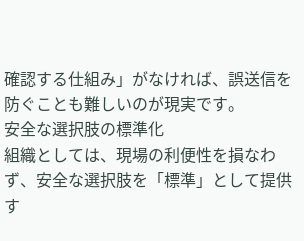確認する仕組み」がなければ、誤送信を防ぐことも難しいのが現実です。
安全な選択肢の標準化
組織としては、現場の利便性を損なわず、安全な選択肢を「標準」として提供す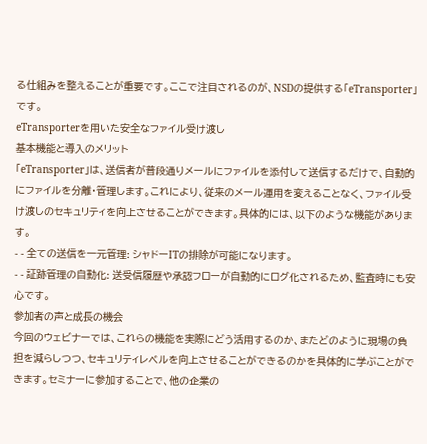る仕組みを整えることが重要です。ここで注目されるのが、NSDの提供する「eTransporter」です。
eTransporterを用いた安全なファイル受け渡し
基本機能と導入のメリット
「eTransporter」は、送信者が普段通りメールにファイルを添付して送信するだけで、自動的にファイルを分離・管理します。これにより、従来のメール運用を変えることなく、ファイル受け渡しのセキュリティを向上させることができます。具体的には、以下のような機能があります。
- - 全ての送信を一元管理: シャドーITの排除が可能になります。
- - 証跡管理の自動化: 送受信履歴や承認フローが自動的にログ化されるため、監査時にも安心です。
参加者の声と成長の機会
今回のウェビナーでは、これらの機能を実際にどう活用するのか、またどのように現場の負担を減らしつつ、セキュリティレベルを向上させることができるのかを具体的に学ぶことができます。セミナーに参加することで、他の企業の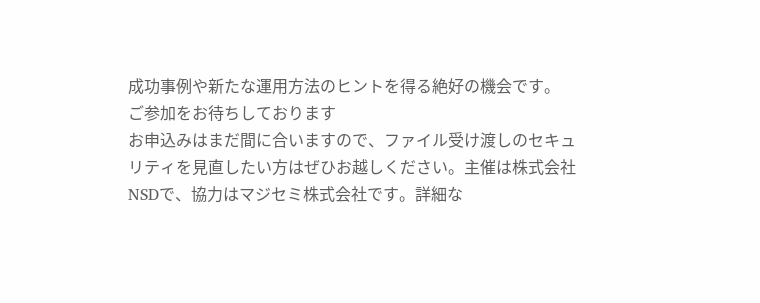成功事例や新たな運用方法のヒントを得る絶好の機会です。
ご参加をお待ちしております
お申込みはまだ間に合いますので、ファイル受け渡しのセキュリティを見直したい方はぜひお越しください。主催は株式会社NSDで、協力はマジセミ株式会社です。詳細な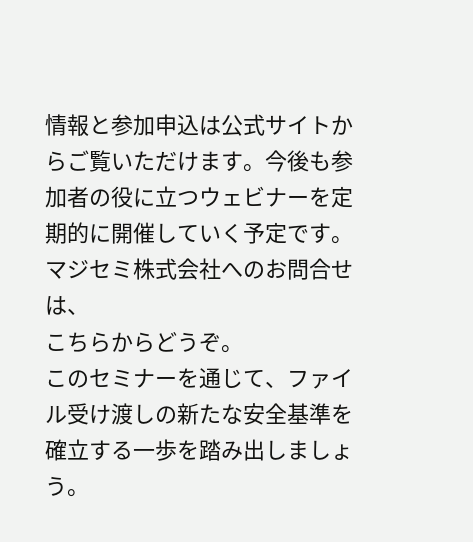情報と参加申込は公式サイトからご覧いただけます。今後も参加者の役に立つウェビナーを定期的に開催していく予定です。
マジセミ株式会社へのお問合せは、
こちらからどうぞ。
このセミナーを通じて、ファイル受け渡しの新たな安全基準を確立する一歩を踏み出しましょう。